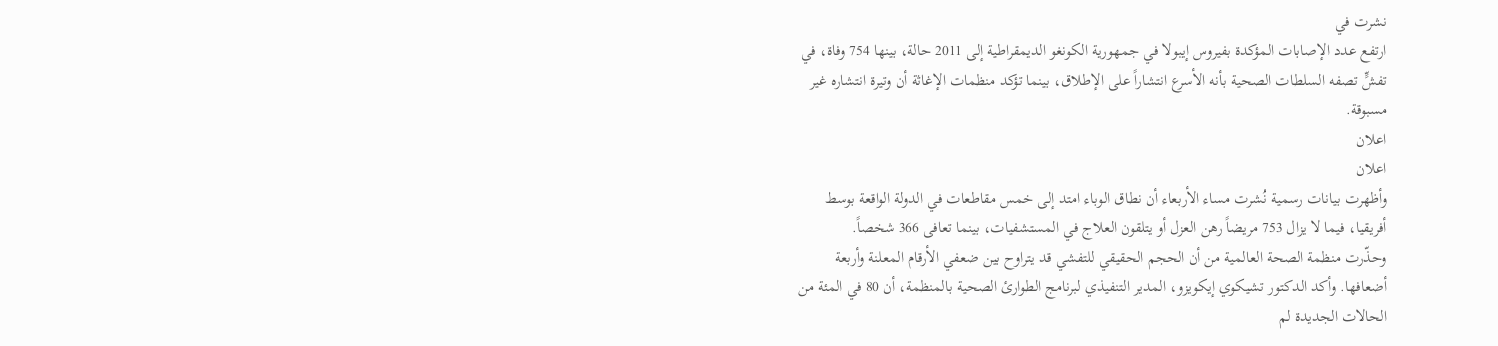نشرت في
ارتفع عدد الإصابات المؤكدة بفيروس إيبولا في جمهورية الكونغو الديمقراطية إلى 2011 حالة، بينها 754 وفاة، في تفشٍّ تصفه السلطات الصحية بأنه الأسرع انتشاراً على الإطلاق، بينما تؤكد منظمات الإغاثة أن وتيرة انتشاره غير مسبوقة.
اعلان
اعلان
وأظهرت بيانات رسمية نُشرت مساء الأربعاء أن نطاق الوباء امتد إلى خمس مقاطعات في الدولة الواقعة بوسط أفريقيا، فيما لا يزال 753 مريضاً رهن العزل أو يتلقون العلاج في المستشفيات، بينما تعافى 366 شخصاً.
وحذّرت منظمة الصحة العالمية من أن الحجم الحقيقي للتفشي قد يتراوح بين ضعفي الأرقام المعلنة وأربعة أضعافها. وأكد الدكتور تشيكوي إيكويزو، المدير التنفيذي لبرنامج الطوارئ الصحية بالمنظمة، أن 80 في المئة من الحالات الجديدة لم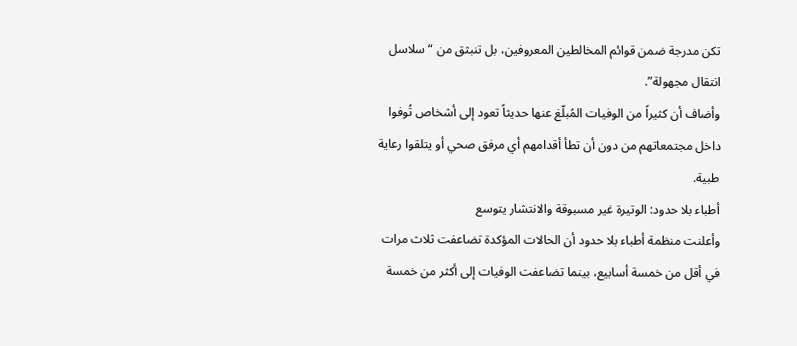تكن مدرجة ضمن قوائم المخالطين المعروفين، بل تنبثق من “سلاسل انتقال مجهولة”.
وأضاف أن كثيراً من الوفيات المُبلّغ عنها حديثاً تعود إلى أشخاص تُوفوا داخل مجتمعاتهم من دون أن تطأ أقدامهم أي مرفق صحي أو يتلقوا رعاية طبية.
أطباء بلا حدود: الوتيرة غير مسبوقة والانتشار يتوسع
وأعلنت منظمة أطباء بلا حدود أن الحالات المؤكدة تضاعفت ثلاث مرات في أقل من خمسة أسابيع، بينما تضاعفت الوفيات إلى أكثر من خمسة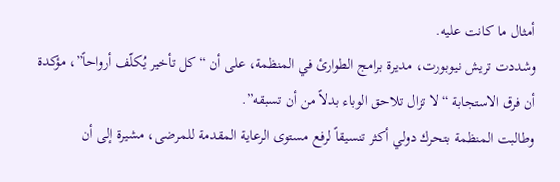أمثال ما كانت عليه.
وشددت تريش نيوبورت، مديرة برامج الطوارئ في المنظمة، على أن “كل تأخير يُكلّف أرواحاً”، مؤكدة أن فرق الاستجابة “لا تزال تلاحق الوباء بدلاً من أن تسبقه”.
وطالبت المنظمة بتحرك دولي أكثر تنسيقاً لرفع مستوى الرعاية المقدمة للمرضى، مشيرة إلى أن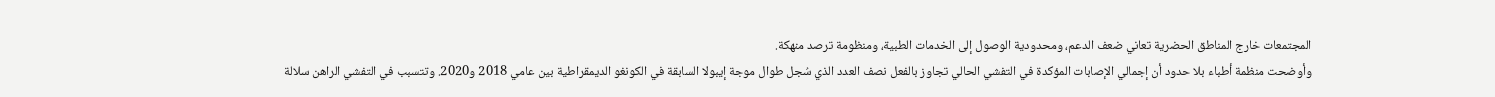المجتمعات خارج المناطق الحضرية تعاني ضعف الدعم، ومحدودية الوصول إلى الخدمات الطبية، ومنظومة ترصد منهكة.
وأوضحت منظمة أطباء بلا حدود أن إجمالي الإصابات المؤكدة في التفشي الحالي تجاوز بالفعل نصف العدد الذي سُجل طوال موجة إيبولا السابقة في الكونغو الديمقراطية بين عامي 2018 و2020. وتتسبب في التفشي الراهن سلالة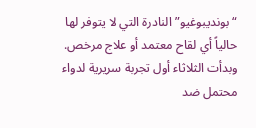“بونديبوغيو” النادرة التي لا يتوفر لها حالياً أي لقاح معتمد أو علاج مرخص.
وبدأت الثلاثاء أول تجربة سريرية لدواء محتمل ضد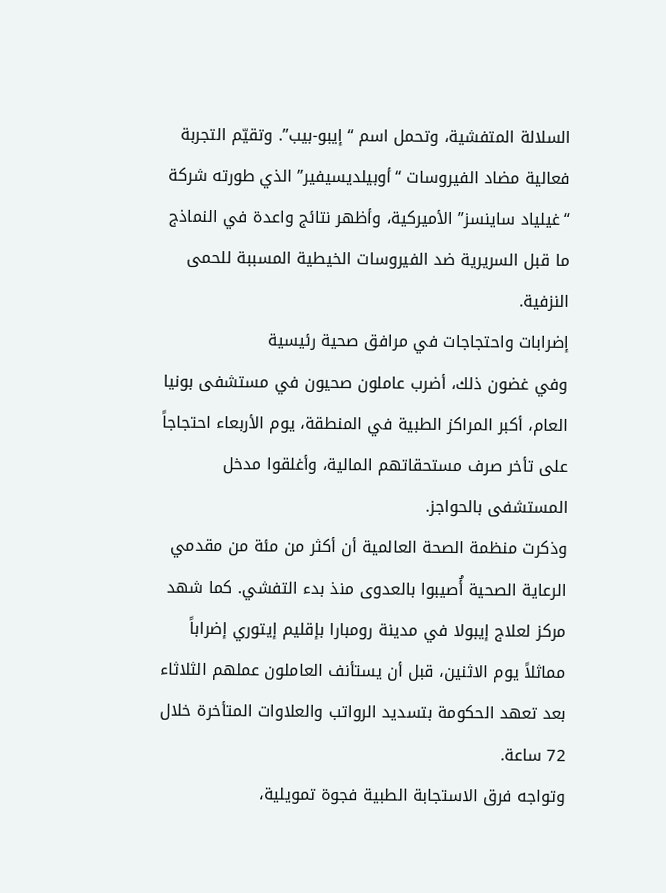السلالة المتفشية، وتحمل اسم “إيبو-بيب”. وتقيّم التجربة فعالية مضاد الفيروسات “أوبيلديسيفير” الذي طورته شركة “غيلياد ساينسز” الأميركية، وأظهر نتائج واعدة في النماذج ما قبل السريرية ضد الفيروسات الخيطية المسببة للحمى النزفية.
إضرابات واحتجاجات في مرافق صحية رئيسية
وفي غضون ذلك، أضرب عاملون صحيون في مستشفى بونيا العام، أكبر المراكز الطبية في المنطقة، يوم الأربعاء احتجاجاً على تأخر صرف مستحقاتهم المالية، وأغلقوا مدخل المستشفى بالحواجز.
وذكرت منظمة الصحة العالمية أن أكثر من مئة من مقدمي الرعاية الصحية أُصيبوا بالعدوى منذ بدء التفشي. كما شهد مركز لعلاج إيبولا في مدينة رومبارا بإقليم إيتوري إضراباً مماثلاً يوم الاثنين، قبل أن يستأنف العاملون عملهم الثلاثاء بعد تعهد الحكومة بتسديد الرواتب والعلاوات المتأخرة خلال 72 ساعة.
وتواجه فرق الاستجابة الطبية فجوة تمويلية،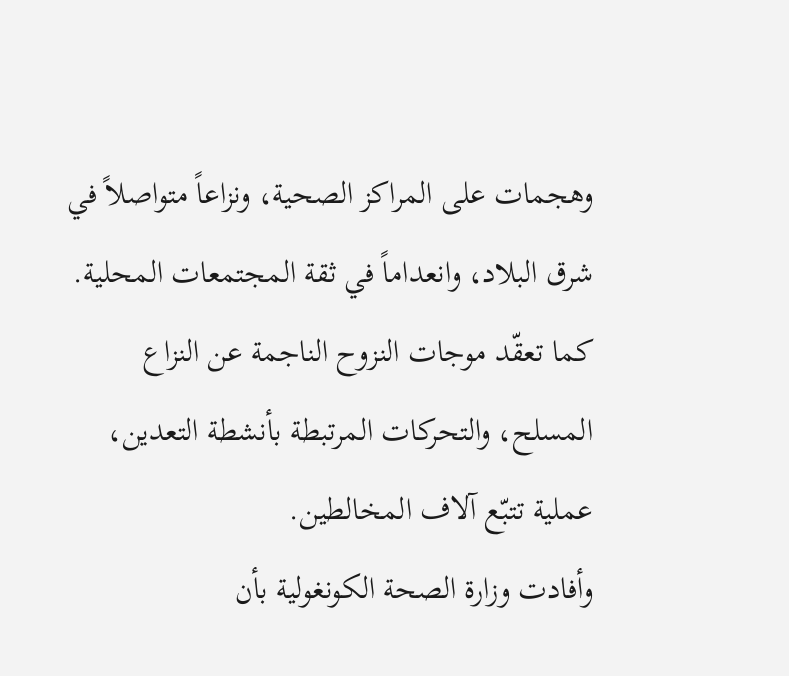وهجمات على المراكز الصحية، ونزاعاً متواصلاً في شرق البلاد، وانعداماً في ثقة المجتمعات المحلية. كما تعقّد موجات النزوح الناجمة عن النزاع المسلح، والتحركات المرتبطة بأنشطة التعدين، عملية تتبّع آلاف المخالطين.
وأفادت وزارة الصحة الكونغولية بأن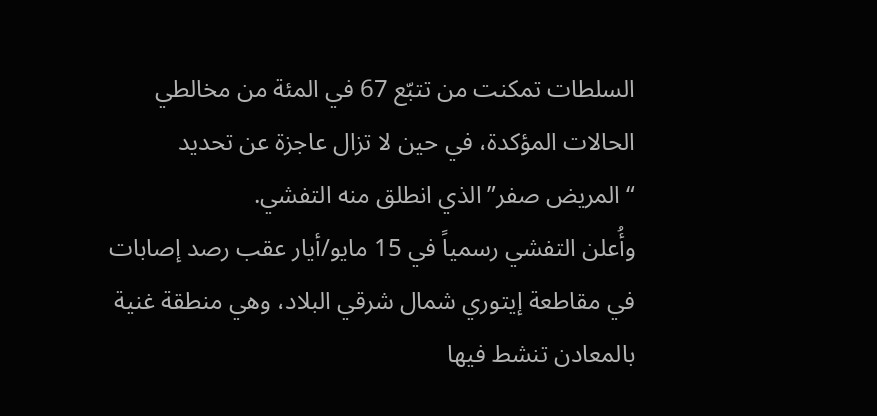السلطات تمكنت من تتبّع 67 في المئة من مخالطي الحالات المؤكدة، في حين لا تزال عاجزة عن تحديد “المريض صفر” الذي انطلق منه التفشي.
وأُعلن التفشي رسمياً في 15 مايو/أيار عقب رصد إصابات في مقاطعة إيتوري شمال شرقي البلاد، وهي منطقة غنية بالمعادن تنشط فيها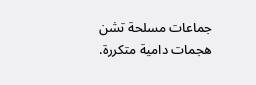جماعات مسلحة تشن هجمات دامية متكررة.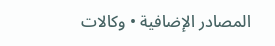المصادر الإضافية • وكالات